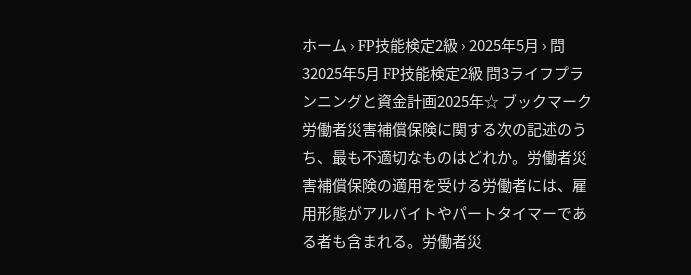ホーム › FP技能検定2級 › 2025年5月 › 問32025年5月 FP技能検定2級 問3ライフプランニングと資金計画2025年☆ ブックマーク労働者災害補償保険に関する次の記述のうち、最も不適切なものはどれか。労働者災害補償保険の適用を受ける労働者には、雇用形態がアルバイトやパートタイマーである者も含まれる。労働者災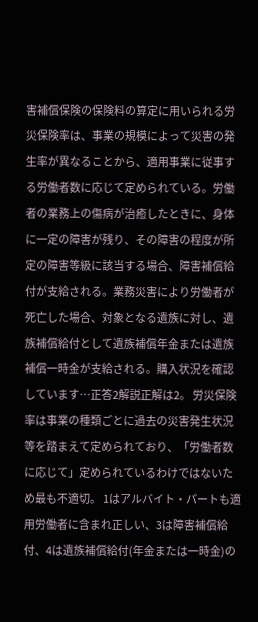害補償保険の保険料の算定に用いられる労災保険率は、事業の規模によって災害の発生率が異なることから、適用事業に従事する労働者数に応じて定められている。労働者の業務上の傷病が治癒したときに、身体に一定の障害が残り、その障害の程度が所定の障害等級に該当する場合、障害補償給付が支給される。業務災害により労働者が死亡した場合、対象となる遺族に対し、遺族補償給付として遺族補償年金または遺族補償一時金が支給される。購入状況を確認しています…正答2解説正解は2。 労災保険率は事業の種類ごとに過去の災害発生状況等を踏まえて定められており、「労働者数に応じて」定められているわけではないため最も不適切。 1はアルバイト・パートも適用労働者に含まれ正しい、3は障害補償給付、4は遺族補償給付(年金または一時金)の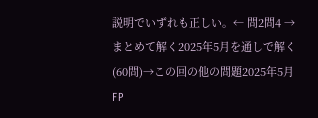説明でいずれも正しい。← 問2問4 →まとめて解く2025年5月を通しで解く(60問)→この回の他の問題2025年5月 FP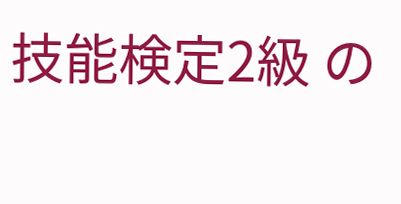技能検定2級 の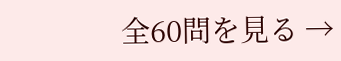全60問を見る →